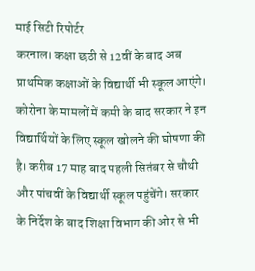माई सिटी रिपोर्टर
करनाल। कक्षा छठी से 12वीं के बाद अब प्राथमिक कक्षाओं के विद्यार्थी भी स्कूल आएंगे। कोरोना के मामलों में कमी के बाद सरकार ने इन विद्यार्थियों के लिए स्कूल खोलने की घोषणा की है। करीब 17 माह बाद पहली सितंबर से चौथी और पांचवीं के विद्यार्थी स्कूल पहुंचेंगे। सरकार के निर्देश के बाद शिक्षा विभाग की ओर से भी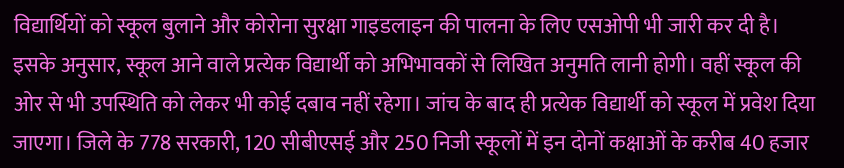विद्यार्थियों को स्कूल बुलाने और कोरोना सुरक्षा गाइडलाइन की पालना के लिए एसओपी भी जारी कर दी है। इसके अनुसार, स्कूल आने वाले प्रत्येक विद्यार्थी को अभिभावकों से लिखित अनुमति लानी होगी। वहीं स्कूल की ओर से भी उपस्थिति को लेकर भी कोई दबाव नहीं रहेगा। जांच के बाद ही प्रत्येक विद्यार्थी को स्कूल में प्रवेश दिया जाएगा। जिले के 778 सरकारी, 120 सीबीएसई और 250 निजी स्कूलों में इन दोनों कक्षाओं के करीब 40 हजार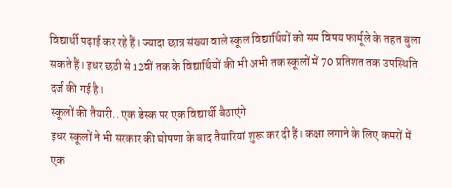विद्यार्थी पढ़ाई कर रहे हैं। ज्यादा छात्र संख्या वाले स्कूल विद्यार्थियों को सम विषय फार्मूले के तहत बुला सकते हैं। इधर छठी से 12वीं तक के विद्यार्थियों की भी अभी तक स्कूलों में 70 प्रतिशत तक उपस्थिति दर्ज की गई है।
स्कूलों की तैयारी.. एक डेस्क पर एक विद्यार्थी बैठाएंगे
इधर स्कूलों ने भी सरकार की घोषणा के बाद तैयारियां शुरू कर दी हैं। कक्षा लगाने के लिए कमरों में एक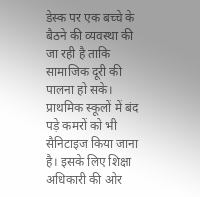डेस्क पर एक बच्चे के बैठने की व्यवस्था की जा रही है ताकि सामाजिक दूरी की पालना हो सके। प्राथमिक स्कूलों में बंद पड़े कमरों को भी सैनिटाइज किया जाना है। इसके लिए शिक्षा अधिकारी की ओर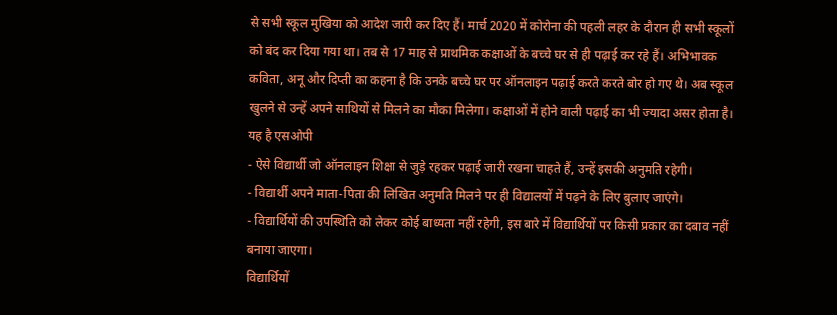से सभी स्कूल मुखिया को आदेश जारी कर दिए हैं। मार्च 2020 में कोरोना की पहली लहर के दौरान ही सभी स्कूलों को बंद कर दिया गया था। तब से 17 माह से प्राथमिक कक्षाओं के बच्चे घर से ही पढ़ाई कर रहे हैं। अभिभावक कविता, अनू और दिप्ती का कहना है कि उनके बच्चे घर पर ऑनलाइन पढ़ाई करते करते बोर हो गए थे। अब स्कूल खुलने से उन्हें अपने साथियों से मिलने का मौका मिलेगा। कक्षाओं में होने वाली पढ़ाई का भी ज्यादा असर होता है।
यह है एसओपी
- ऐसे विद्यार्थी जो ऑनलाइन शिक्षा से जुड़े रहकर पढ़ाई जारी रखना चाहते हैं, उन्हें इसकी अनुमति रहेगी।
- विद्यार्थी अपने माता-पिता की लिखित अनुमति मिलने पर ही विद्यालयों में पढ़ने के लिए बुलाए जाएंगे।
- विद्यार्थियों की उपस्थिति को लेकर कोई बाध्यता नहीं रहेगी, इस बारे में विद्यार्थियों पर किसी प्रकार का दबाव नहीं बनाया जाएगा।
विद्यार्थियों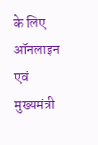के लिए ऑनलाइन एवं मुख्यमंत्री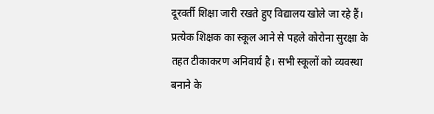दूरवर्ती शिक्षा जारी रखते हुए विद्यालय खोले जा रहे हैं। प्रत्येक शिक्षक का स्कूल आने से पहले कोरोना सुरक्षा के तहत टीकाकरण अनिवार्य है। सभी स्कूलों को व्यवस्था बनाने के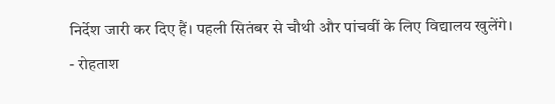निर्देश जारी कर दिए हैं। पहली सितंबर से चौथी और पांचवीं के लिए विद्यालय खुलेंगे।
- रोहताश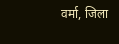वर्मा, जिला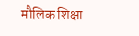मौलिक शिक्षा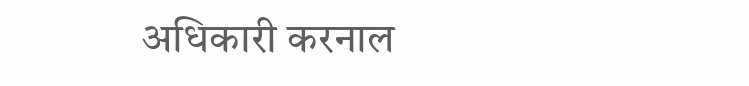अधिकारी करनाल